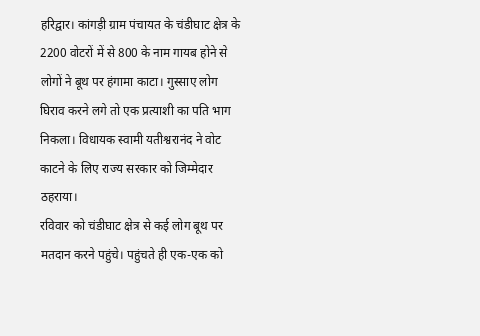हरिद्वार। कांगड़ी ग्राम पंचायत के चंडीघाट क्षेत्र के 2200 वोटरों में से 800 के नाम गायब होने से लोगों ने बूथ पर हंगामा काटा। गुस्साए लोग घिराव करने लगे तो एक प्रत्याशी का पति भाग निकला। विधायक स्वामी यतीश्वरानंद ने वोट काटने के लिए राज्य सरकार को जिम्मेदार ठहराया।
रविवार को चंडीघाट क्षेत्र से कई लोग बूथ पर मतदान करने पहुंचे। पहुंचते ही एक-एक को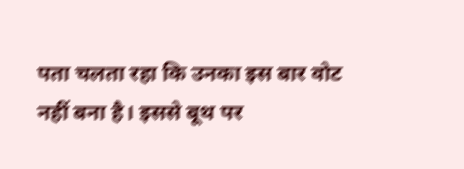पता चलता रहा कि उनका इस बार वोट नहीं बना है। इससे बूथ पर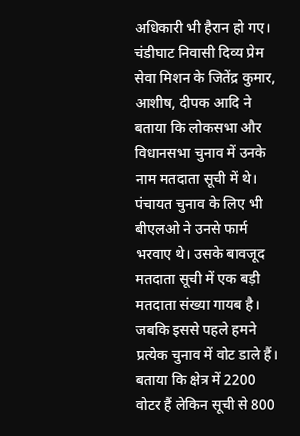अधिकारी भी हैरान हो गए। चंडीघाट निवासी दिव्य प्रेम सेवा मिशन के जितेंद्र कुमार, आशीष, दीपक आदि ने बताया कि लोकसभा और विधानसभा चुनाव में उनके नाम मतदाता सूची में थे। पंचायत चुनाव के लिए भी बीएलओ ने उनसे फार्म भरवाए थे। उसके बावजूद मतदाता सूची में एक बड़ी मतदाता संख्या गायब है। जबकि इससे पहले हमने प्रत्येक चुनाव में वोट डाले हैं। बताया कि क्षेत्र में 2200 वोटर हैं लेकिन सूची से 800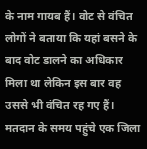के नाम गायब हैं। वोट से वंचित लोगों ने बताया कि यहां बसने के बाद वोट डालने का अधिकार मिला था लेकिन इस बार वह उससे भी वंचित रह गए हैं।
मतदान के समय पहुंचे एक जिला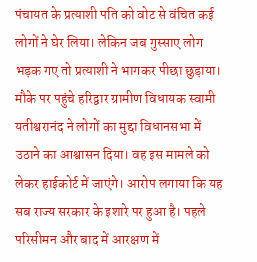पंचायत के प्रत्याशी पति को वोट से वंचित कई लोगों ने घेर लिया। लेकिन जब गुस्साए लोग भड़क गए तो प्रत्याशी ने भागकर पीछा छुड़ाया। मौके पर पहुंचे हरिद्वार ग्रामीण विधायक स्वामी यतीश्वरानंद ने लोगों का मुद्दा विधानसभा में उठाने का आश्वासन दिया। वह इस मामले को लेकर हाईकोर्ट में जाएंगे। आरोप लगाया कि यह सब राज्य सरकार के इशारे पर हुआ है। पहले परिसीमन और बाद में आरक्षण में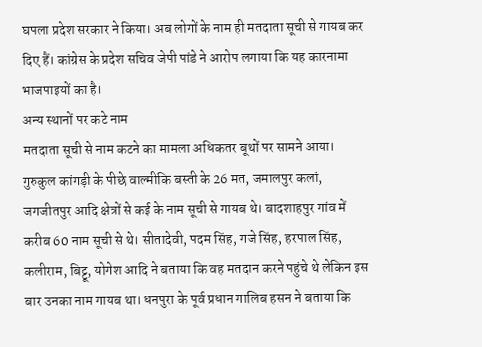घपला प्रदेश सरकार ने किया। अब लोगों के नाम ही मतदाता सूची से गायब कर दिए हैं। कांग्रेस के प्रदेश सचिव जेपी पांडे ने आरोप लगाया कि यह कारनामा भाजपाइयों का है।
अन्य स्थानों पर कटे नाम
मतदाता सूची से नाम कटने का मामला अधिकतर बूथों पर सामने आया। गुरुकुल कांगड़ी के पीछे वाल्मीकि बस्ती के 26 मत, जमालपुर कलां, जगजीतपुर आदि क्षेत्रों से कई के नाम सूची से गायब थे। बादशाहपुर गांव में करीब 60 नाम सूची से थे। सीतादेवी, पदम सिंह, गजे सिंह, हरपाल सिंह, कलीराम, बिट्टू, योगेश आदि ने बताया कि वह मतदान करने पहुंचे थे लेकिन इस बार उनका नाम गायब था। धनपुरा के पूर्व प्रधान गालिब हसन ने बताया कि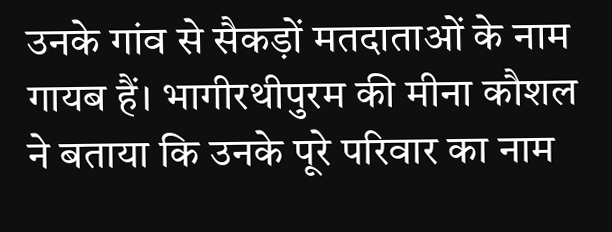उनके गांव से सैकड़ों मतदाताओं के नाम गायब हैं। भागीरथीपुरम की मीना कौशल ने बताया कि उनके पूरे परिवार का नाम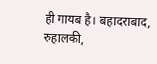ही गायब है। बहादराबाद, रुहालकी,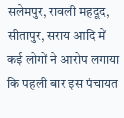सलेमपुर, रावली महदूद, सीतापुर, सराय आदि में कई लोगों ने आरोप लगाया कि पहली बार इस पंचायत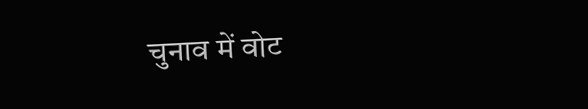चुनाव में वोट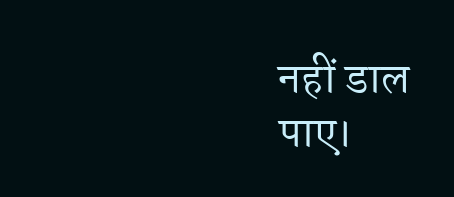नहीं डाल पाए।